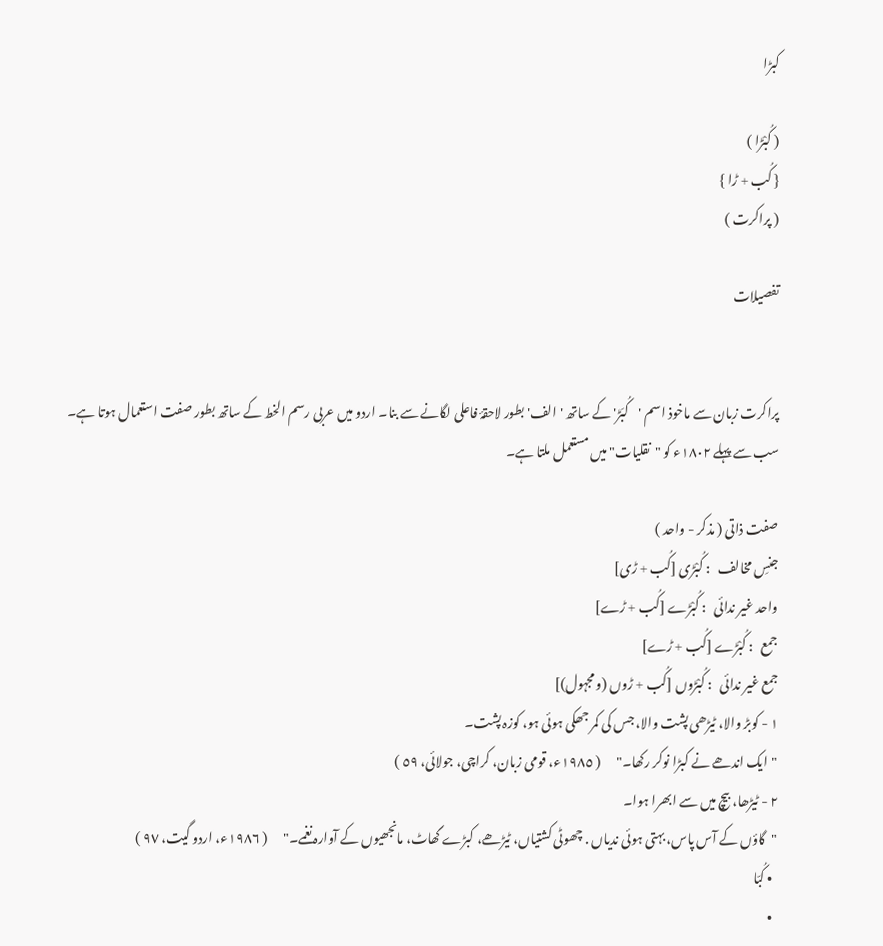کبڑا

( کُبْڑا )
{ کُب + ڑا }
( پراکرت )

تفصیلات


پراکرت زبان سے ماخوذ اسم 'کُبَڑ' کے ساتھ 'الف' بطور لاحقۂ فاعلی لگانے سے بنا۔ اردو میں عربی رسم الخط کے ساتھ بطور صفت استعمال ہوتا ہے۔ سب سے پہلے ١٨٠٢ء کو "نقلیات" میں مستعمل ملتا ہے۔

صفت ذاتی ( مذکر - واحد )
جنسِ مخالف   : کُبْڑی [کُب + ڑی]
واحد غیر ندائی   : کُبْڑے [کُب + ڑے]
جمع   : کُبْڑے [کُب + ڑے]
جمع غیر ندائی   : کُبْڑوں [کُب + ڑوں (و مجہول)]
١ - کوبڑ والا، ٹیڑھی پشت والا، جس کی کمر جھکی ہوئی ہو، کوزہ پشت۔
"ایک اندھے نے کبڑا نوکر رکھا۔"      ( ١٩٨٥ء، قومی زبان، کراچی، جولائی، ٥٩ )
٢ - ٹیڑھا، بیچ میں سے ابھرا ہوا۔
"گاؤں کے آس پاس، بہتی ہوئی ندیاں . چھوٹی کشتیاں، ٹیڑھے، کبڑے گھاٹ، مانجھیوں کے آوارہ نغمے۔"      ( ١٩٨٦ء، اردو گیت، ٩٧ )
  • کُبّا
  •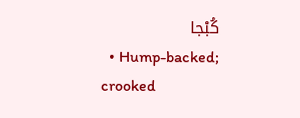کُبْجا
  • Hump-backed;  crooked